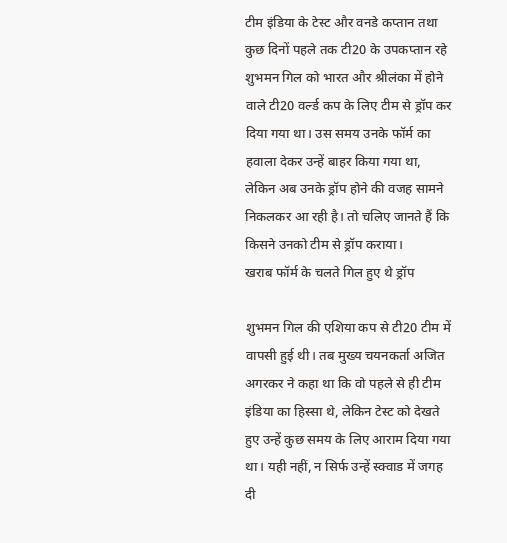टीम इंडिया के टेस्ट और वनडे कप्तान तथा कुछ दिनों पहले तक टी20 के उपकप्तान रहे शुभमन गिल को भारत और श्रीलंका में होने वाले टी20 वर्ल्ड कप के लिए टीम से ड्रॉप कर दिया गया था। उस समय उनके फॉर्म का हवाला देकर उन्हें बाहर किया गया था, लेकिन अब उनके ड्रॉप होने की वजह सामने निकलकर आ रही है। तो चलिए जानते हैं कि किसने उनको टीम से ड्रॉप कराया।
खराब फॉर्म के चलते गिल हुए थे ड्रॉप

शुभमन गिल की एशिया कप से टी20 टीम में वापसी हुई थी। तब मुख्य चयनकर्ता अजित अगरकर ने कहा था कि वो पहले से ही टीम इंडिया का हिस्सा थे, लेकिन टेस्ट को देखते हुए उन्हें कुछ समय के लिए आराम दिया गया था। यही नहीं, न सिर्फ उन्हें स्क्वाड में जगह दी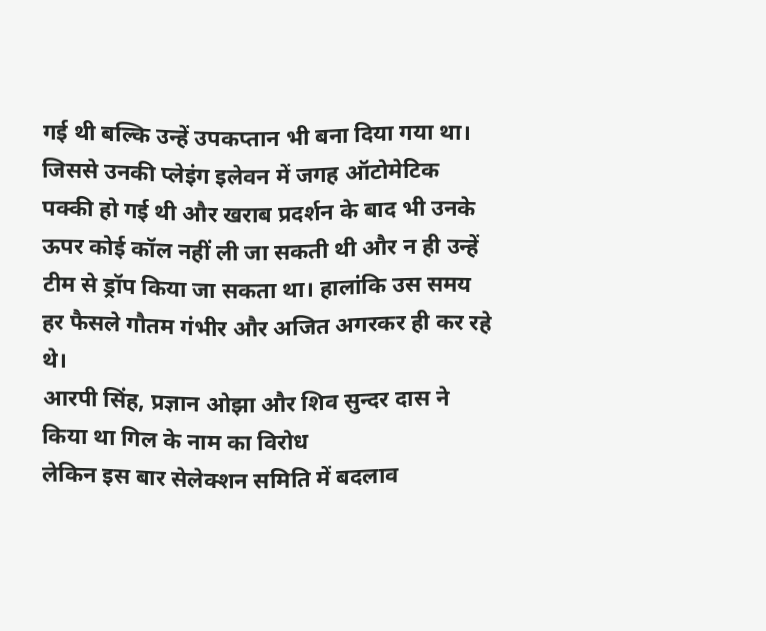गई थी बल्कि उन्हें उपकप्तान भी बना दिया गया था।
जिससे उनकी प्लेइंग इलेवन में जगह ऑटोमेटिक पक्की हो गई थी और खराब प्रदर्शन के बाद भी उनके ऊपर कोई कॉल नहीं ली जा सकती थी और न ही उन्हें टीम से ड्रॉप किया जा सकता था। हालांकि उस समय हर फैसले गौतम गंभीर और अजित अगरकर ही कर रहे थे।
आरपी सिंह, प्रज्ञान ओझा और शिव सुन्दर दास ने किया था गिल के नाम का विरोध
लेकिन इस बार सेलेक्शन समिति में बदलाव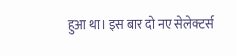हुआ था। इस बार दो नए सेलेक्टर्स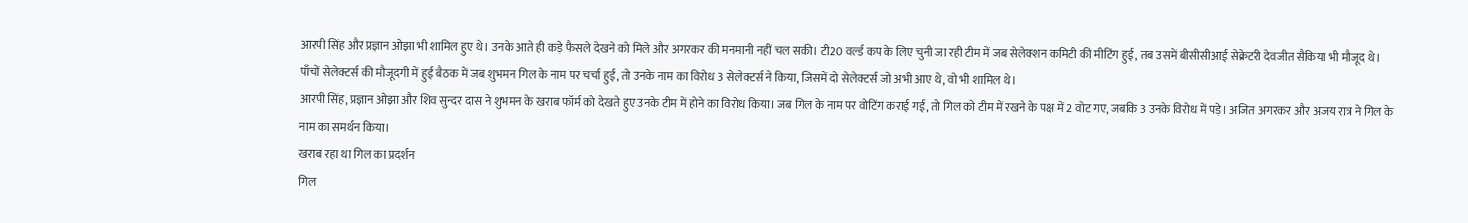आरपी सिंह और प्रज्ञान ओझा भी शामिल हुए थे। उनके आते ही कड़े फैसले देखने को मिले और अगरकर की मनमानी नहीं चल सकी। टी20 वर्ल्ड कप के लिए चुनी जा रही टीम में जब सेलेक्शन कमिटी की मीटिंग हुई, तब उसमें बीसीसीआई सेक्रेटरी देवजीत सैकिया भी मौजूद थे।
पाँचों सेलेक्टर्स की मौजूदगी में हुई बैठक में जब शुभमन गिल के नाम पर चर्चा हुई, तो उनके नाम का विरोध 3 सेलेक्टर्स ने किया, जिसमें दो सेलेक्टर्स जो अभी आए थे, वो भी शामिल थे।
आरपी सिंह, प्रज्ञान ओझा और शिव सुन्दर दास ने शुभमन के खराब फॉर्म को देखते हुए उनके टीम में होने का विरोध किया। जब गिल के नाम पर वोटिंग कराई गई, तो गिल को टीम में रखने के पक्ष में 2 वोट गए, जबकि 3 उनके विरोध में पड़े। अजित अगरकर और अजय रात्र ने गिल के नाम का समर्थन किया।
खराब रहा था गिल का प्रदर्शन
गिल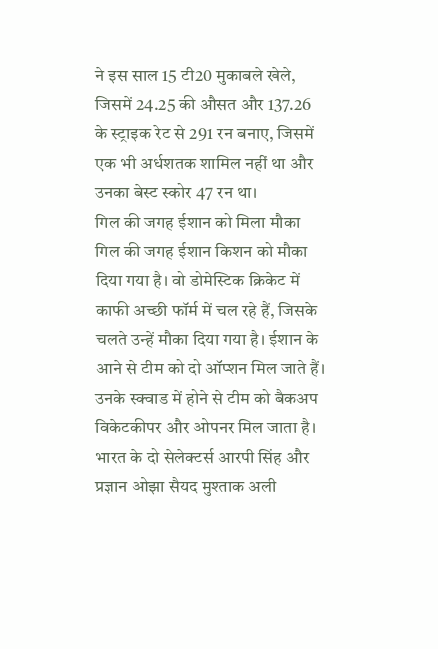ने इस साल 15 टी20 मुकाबले खेले, जिसमें 24.25 की औसत और 137.26 के स्ट्राइक रेट से 291 रन बनाए, जिसमें एक भी अर्धशतक शामिल नहीं था और उनका बेस्ट स्कोर 47 रन था।
गिल की जगह ईशान को मिला मौका
गिल की जगह ईशान किशन को मौका दिया गया है। वो डोमेस्टिक क्रिकेट में काफी अच्छी फॉर्म में चल रहे हैं, जिसके चलते उन्हें मौका दिया गया है। ईशान के आने से टीम को दो ऑप्शन मिल जाते हैं। उनके स्क्वाड में होने से टीम को बैकअप विकेटकीपर और ओपनर मिल जाता है।
भारत के दो सेलेक्टर्स आरपी सिंह और प्रज्ञान ओझा सैयद मुश्ताक अली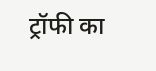ट्रॉफी का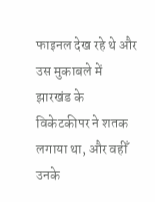फाइनल देख रहे थे और उस मुकाबले में झारखंड के विकेटकीपर ने शतक लगाया था, और वहीँ उनके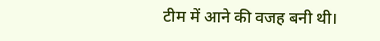टीम में आने की वजह बनी थी।